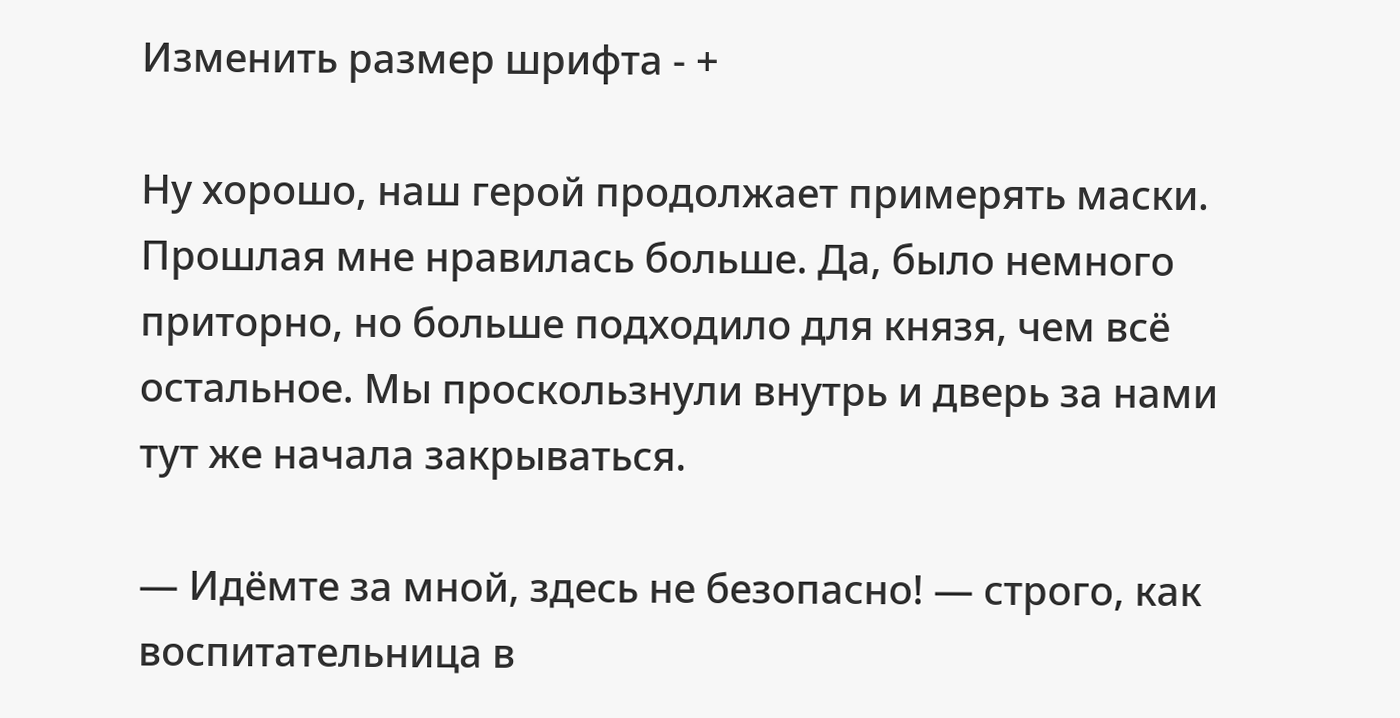Изменить размер шрифта - +

Ну хорошо, наш герой продолжает примерять маски. Прошлая мне нравилась больше. Да, было немного приторно, но больше подходило для князя, чем всё остальное. Мы проскользнули внутрь и дверь за нами тут же начала закрываться.

— Идёмте за мной, здесь не безопасно! — строго, как воспитательница в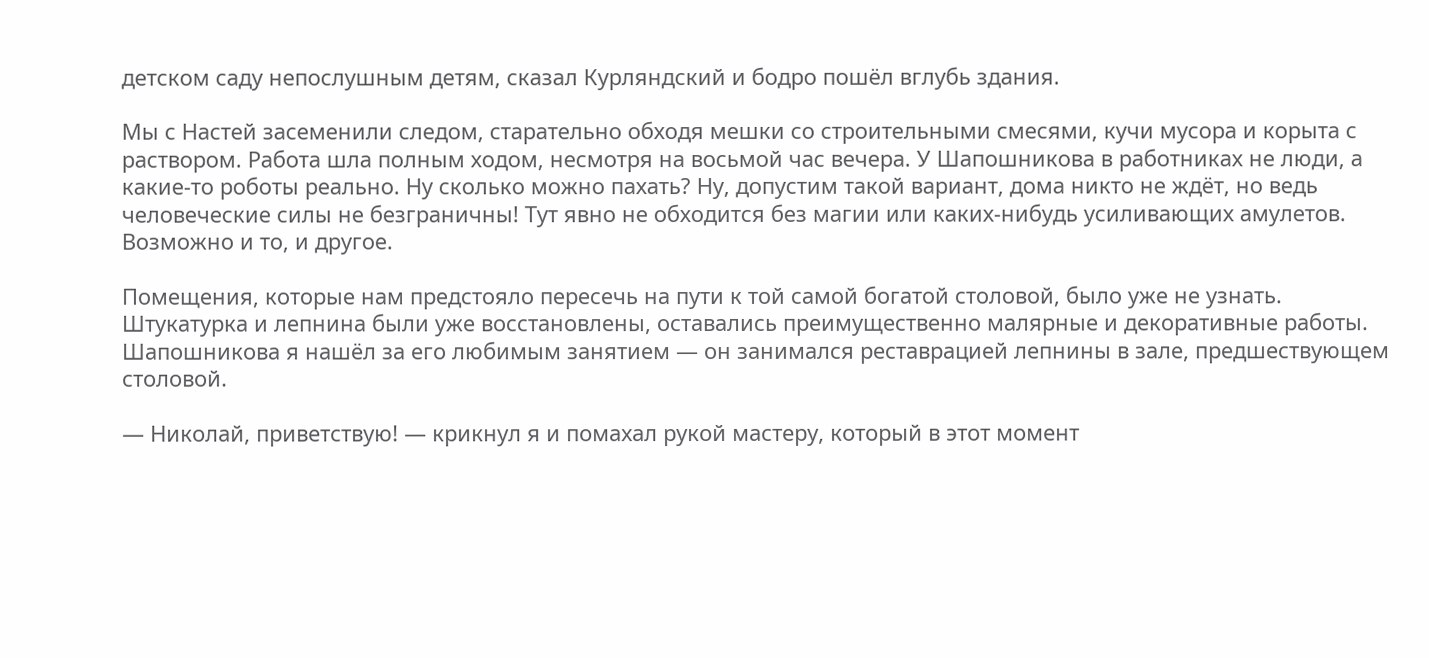детском саду непослушным детям, сказал Курляндский и бодро пошёл вглубь здания.

Мы с Настей засеменили следом, старательно обходя мешки со строительными смесями, кучи мусора и корыта с раствором. Работа шла полным ходом, несмотря на восьмой час вечера. У Шапошникова в работниках не люди, а какие-то роботы реально. Ну сколько можно пахать? Ну, допустим такой вариант, дома никто не ждёт, но ведь человеческие силы не безграничны! Тут явно не обходится без магии или каких-нибудь усиливающих амулетов. Возможно и то, и другое.

Помещения, которые нам предстояло пересечь на пути к той самой богатой столовой, было уже не узнать. Штукатурка и лепнина были уже восстановлены, оставались преимущественно малярные и декоративные работы. Шапошникова я нашёл за его любимым занятием — он занимался реставрацией лепнины в зале, предшествующем столовой.

— Николай, приветствую! — крикнул я и помахал рукой мастеру, который в этот момент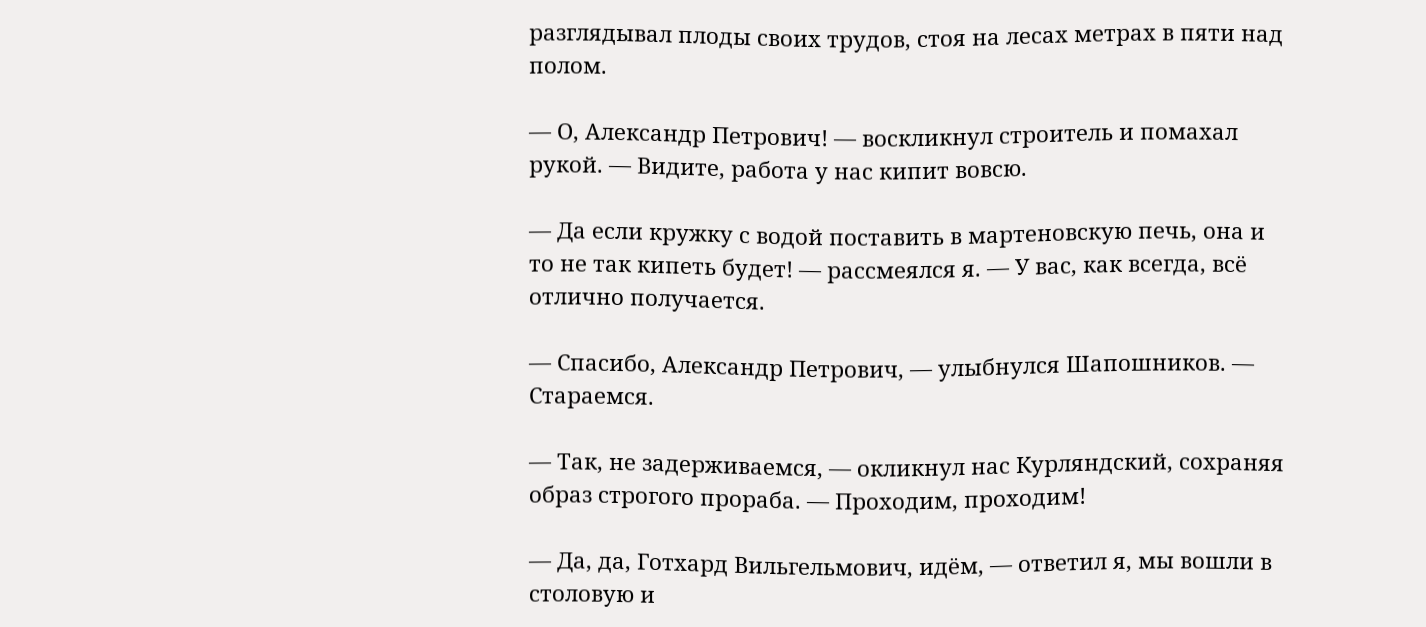разглядывал плоды своих трудов, стоя на лесах метрах в пяти над полом.

— О, Александр Петрович! — воскликнул строитель и помахал рукой. — Видите, работа у нас кипит вовсю.

— Да если кружку с водой поставить в мартеновскую печь, она и то не так кипеть будет! — рассмеялся я. — У вас, как всегда, всё отлично получается.

— Спасибо, Александр Петрович, — улыбнулся Шапошников. — Стараемся.

— Так, не задерживаемся, — окликнул нас Курляндский, сохраняя образ строгого прораба. — Проходим, проходим!

— Да, да, Готхард Вильгельмович, идём, — ответил я, мы вошли в столовую и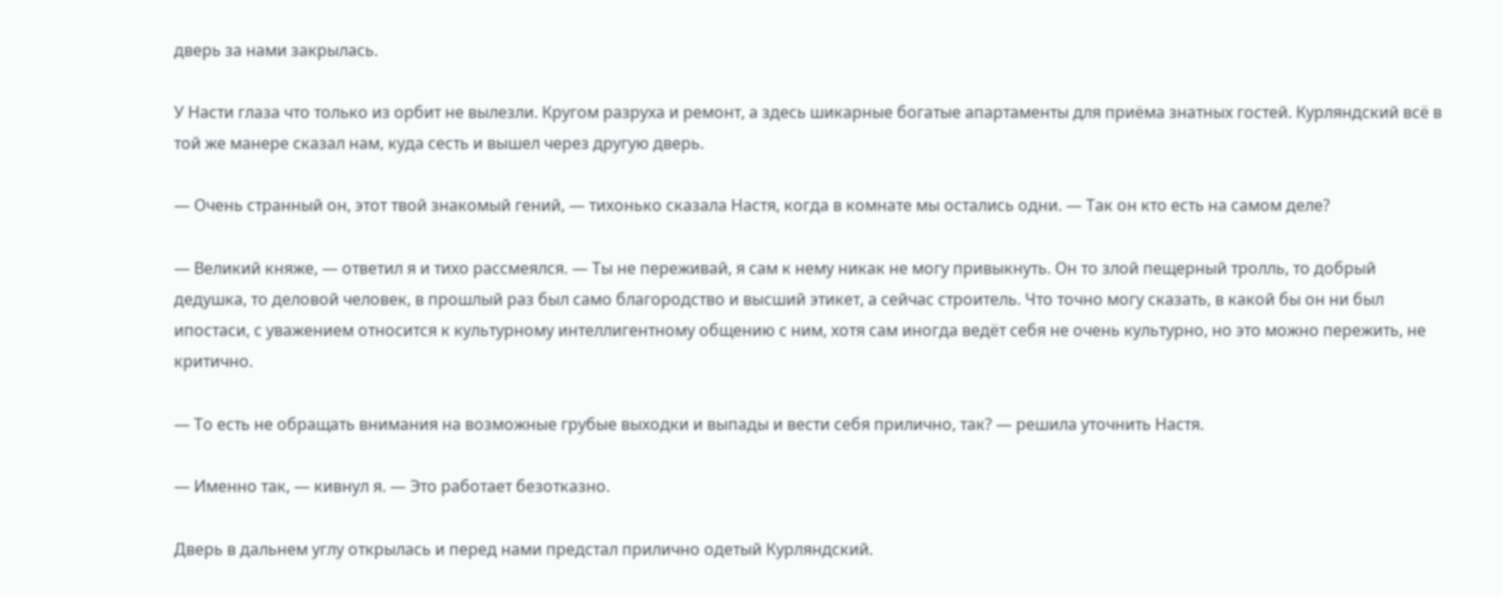дверь за нами закрылась.

У Насти глаза что только из орбит не вылезли. Кругом разруха и ремонт, а здесь шикарные богатые апартаменты для приёма знатных гостей. Курляндский всё в той же манере сказал нам, куда сесть и вышел через другую дверь.

— Очень странный он, этот твой знакомый гений, — тихонько сказала Настя, когда в комнате мы остались одни. — Так он кто есть на самом деле?

— Великий княже, — ответил я и тихо рассмеялся. — Ты не переживай, я сам к нему никак не могу привыкнуть. Он то злой пещерный тролль, то добрый дедушка, то деловой человек, в прошлый раз был само благородство и высший этикет, а сейчас строитель. Что точно могу сказать, в какой бы он ни был ипостаси, с уважением относится к культурному интеллигентному общению с ним, хотя сам иногда ведёт себя не очень культурно, но это можно пережить, не критично.

— То есть не обращать внимания на возможные грубые выходки и выпады и вести себя прилично, так? — решила уточнить Настя.

— Именно так, — кивнул я. — Это работает безотказно.

Дверь в дальнем углу открылась и перед нами предстал прилично одетый Курляндский.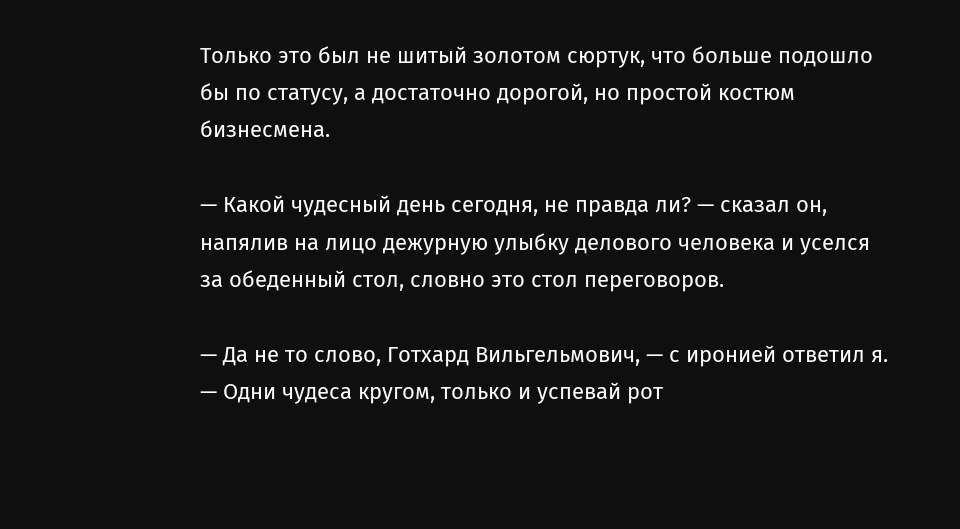Только это был не шитый золотом сюртук, что больше подошло бы по статусу, а достаточно дорогой, но простой костюм бизнесмена.

— Какой чудесный день сегодня, не правда ли? — сказал он, напялив на лицо дежурную улыбку делового человека и уселся за обеденный стол, словно это стол переговоров.

— Да не то слово, Готхард Вильгельмович, — с иронией ответил я. — Одни чудеса кругом, только и успевай рот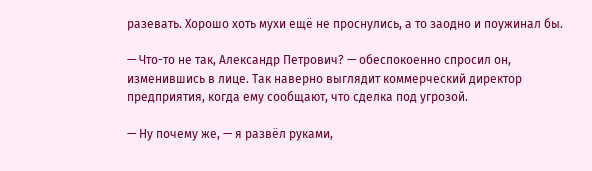разевать. Хорошо хоть мухи ещё не проснулись, а то заодно и поужинал бы.

— Что-то не так, Александр Петрович? — обеспокоенно спросил он, изменившись в лице. Так наверно выглядит коммерческий директор предприятия, когда ему сообщают, что сделка под угрозой.

— Ну почему же, — я развёл руками,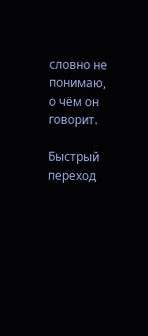словно не понимаю, о чём он говорит.

Быстрый переход